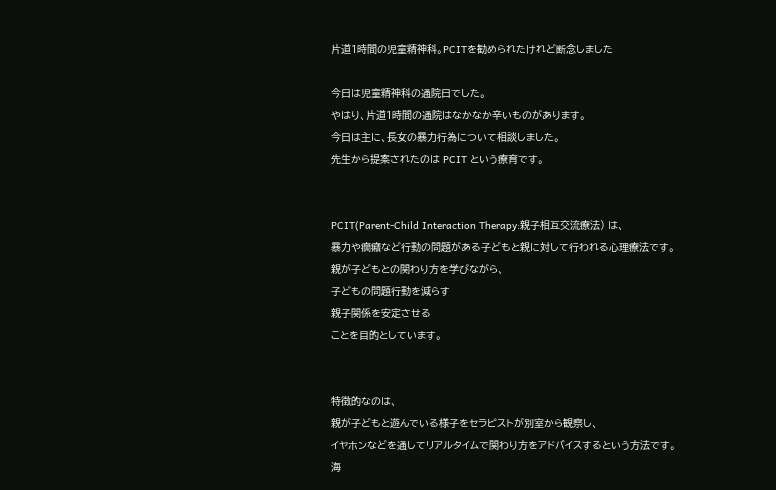片道1時間の児童精神科。PCITを勧められたけれど断念しました

今日は児童精神科の通院日でした。
やはり、片道1時間の通院はなかなか辛いものがあります。
今日は主に、長女の暴力行為について相談しました。
先生から提案されたのは PCIT という療育です。


PCIT(Parent-Child Interaction Therapy:親子相互交流療法) は、
暴力や癇癪など行動の問題がある子どもと親に対して行われる心理療法です。
親が子どもとの関わり方を学びながら、
子どもの問題行動を減らす
親子関係を安定させる
ことを目的としています。


特徴的なのは、
親が子どもと遊んでいる様子をセラピストが別室から観察し、
イヤホンなどを通してリアルタイムで関わり方をアドバイスするという方法です。
海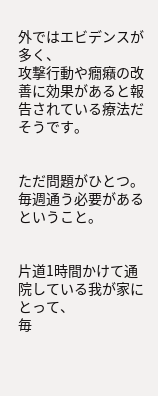外ではエビデンスが多く、
攻撃行動や癇癪の改善に効果があると報告されている療法だそうです。


ただ問題がひとつ。
毎週通う必要があるということ。


片道1時間かけて通院している我が家にとって、
毎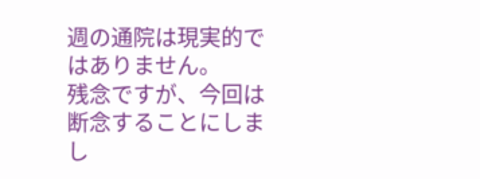週の通院は現実的ではありません。
残念ですが、今回は断念することにしまし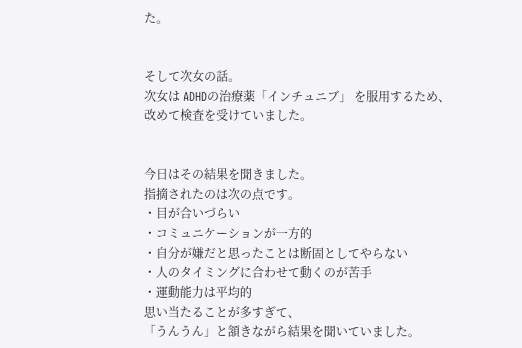た。


そして次女の話。
次女は ADHDの治療薬「インチュニブ」 を服用するため、
改めて検査を受けていました。


今日はその結果を聞きました。
指摘されたのは次の点です。
・目が合いづらい
・コミュニケーションが一方的
・自分が嫌だと思ったことは断固としてやらない
・人のタイミングに合わせて動くのが苦手
・運動能力は平均的
思い当たることが多すぎて、
「うんうん」と頷きながら結果を聞いていました。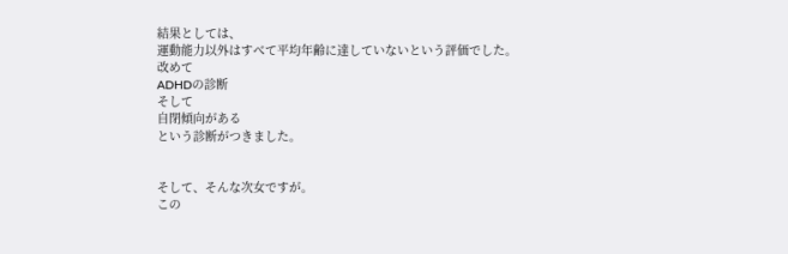結果としては、
運動能力以外はすべて平均年齢に達していないという評価でした。
改めて
ADHDの診断
そして
自閉傾向がある
という診断がつきました。


そして、そんな次女ですが。
この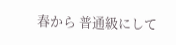春から 普通級にして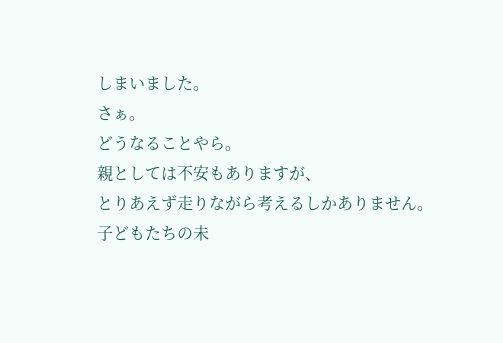しまいました。
さぁ。
どうなることやら。
親としては不安もありますが、
とりあえず走りながら考えるしかありません。
子どもたちの未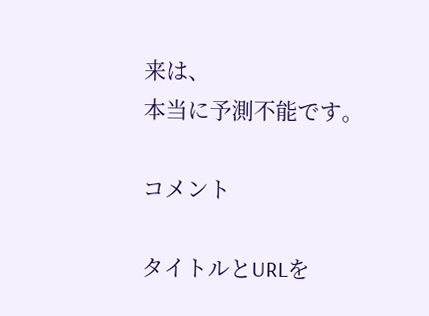来は、
本当に予測不能です。

コメント

タイトルとURLを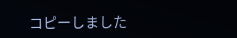コピーしました